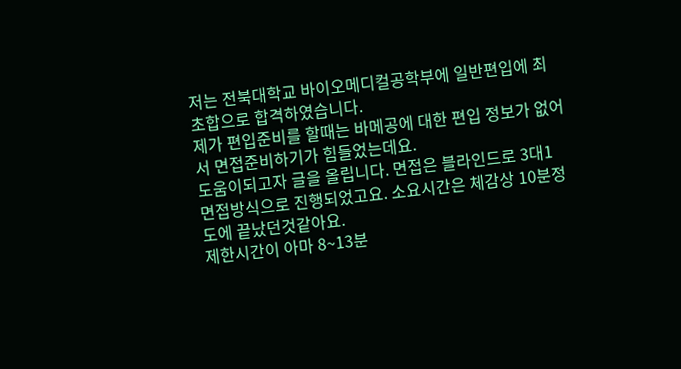저는 전북대학교 바이오메디컬공학부에 일반편입에 최초합으로 합격하였습니다.
제가 편입준비를 할때는 바메공에 대한 편입 정보가 없어서 면접준비하기가 힘들었는데요.
도움이되고자 글을 올립니다. 면접은 블라인드로 3대1 면접방식으로 진행되었고요. 소요시간은 체감상 10분정도에 끝났던것같아요.
제한시간이 아마 8~13분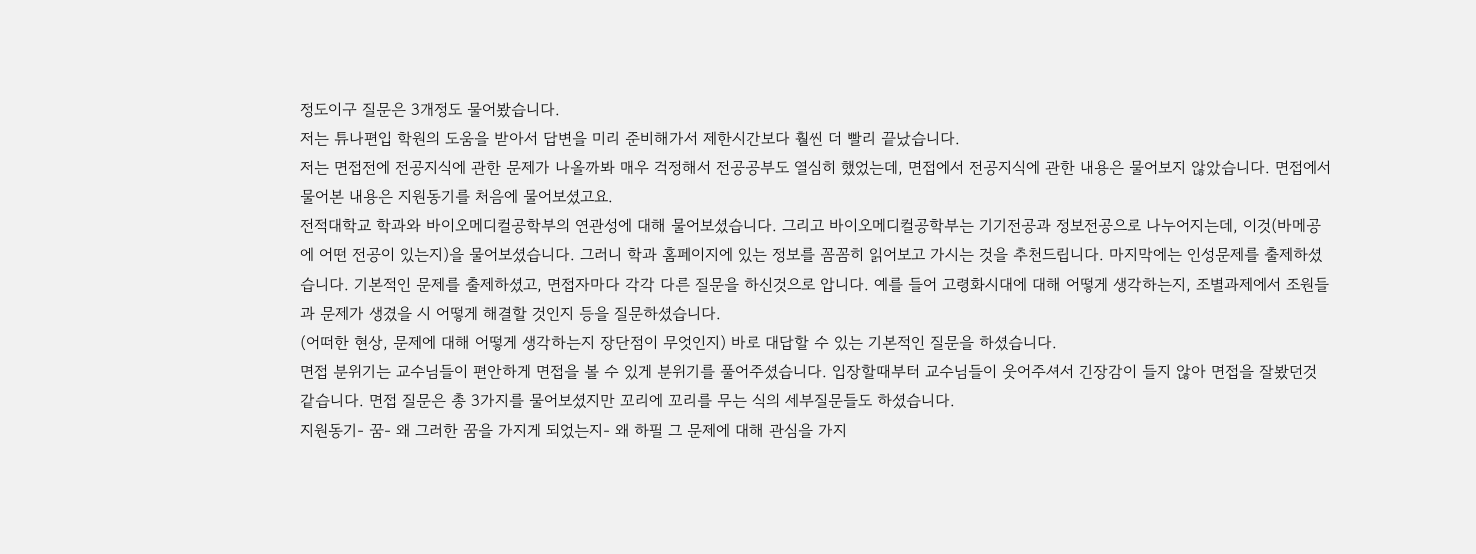정도이구 질문은 3개정도 물어봤습니다.
저는 튜나편입 학원의 도움을 받아서 답변을 미리 준비해가서 제한시간보다 훨씬 더 빨리 끝났습니다.
저는 면접전에 전공지식에 관한 문제가 나올까봐 매우 걱정해서 전공공부도 열심히 했었는데, 면접에서 전공지식에 관한 내용은 물어보지 않았습니다. 면접에서 물어본 내용은 지원동기를 처음에 물어보셨고요.
전적대학교 학과와 바이오메디컬공학부의 연관성에 대해 물어보셨습니다. 그리고 바이오메디컬공학부는 기기전공과 정보전공으로 나누어지는데, 이것(바메공에 어떤 전공이 있는지)을 물어보셨습니다. 그러니 학과 홈페이지에 있는 정보를 꼼꼼히 읽어보고 가시는 것을 추천드립니다. 마지막에는 인성문제를 출제하셨습니다. 기본적인 문제를 출제하셨고, 면접자마다 각각 다른 질문을 하신것으로 압니다. 예를 들어 고령화시대에 대해 어떻게 생각하는지, 조별과제에서 조원들과 문제가 생겼을 시 어떻게 해결할 것인지 등을 질문하셨습니다.
(어떠한 현상, 문제에 대해 어떻게 생각하는지 장단점이 무엇인지) 바로 대답할 수 있는 기본적인 질문을 하셨습니다.
면접 분위기는 교수님들이 편안하게 면접을 볼 수 있게 분위기를 풀어주셨습니다. 입장할때부터 교수님들이 웃어주셔서 긴장감이 들지 않아 면접을 잘봤던것 같습니다. 면접 질문은 총 3가지를 물어보셨지만 꼬리에 꼬리를 무는 식의 세부질문들도 하셨습니다.
지원동기- 꿈- 왜 그러한 꿈을 가지게 되었는지- 왜 하필 그 문제에 대해 관심을 가지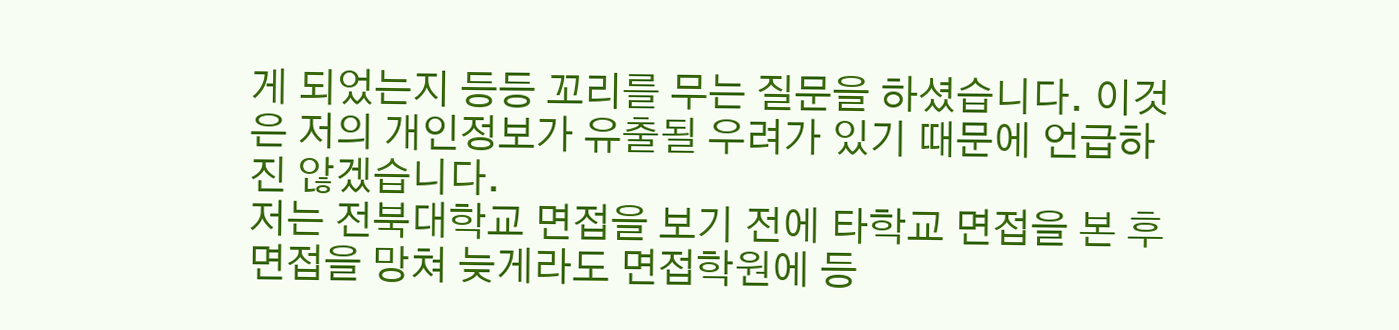게 되었는지 등등 꼬리를 무는 질문을 하셨습니다. 이것은 저의 개인정보가 유출될 우려가 있기 때문에 언급하진 않겠습니다.
저는 전북대학교 면접을 보기 전에 타학교 면접을 본 후 면접을 망쳐 늦게라도 면접학원에 등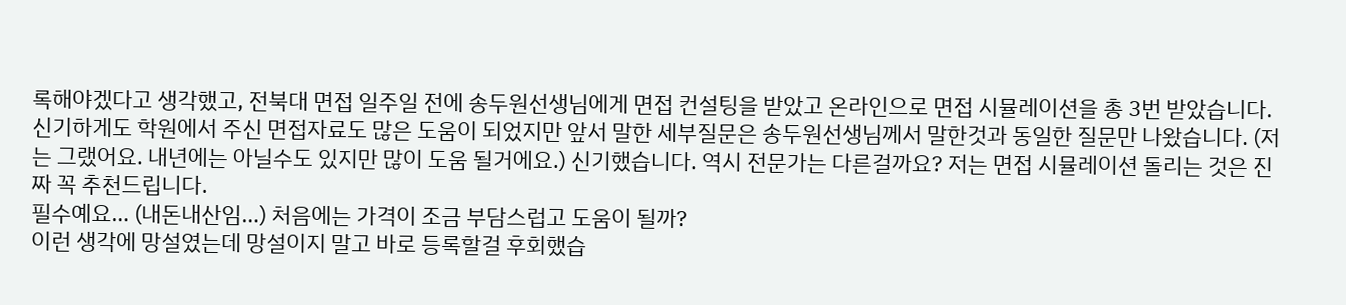록해야겠다고 생각했고, 전북대 면접 일주일 전에 송두원선생님에게 면접 컨설팅을 받았고 온라인으로 면접 시뮬레이션을 총 3번 받았습니다. 신기하게도 학원에서 주신 면접자료도 많은 도움이 되었지만 앞서 말한 세부질문은 송두원선생님께서 말한것과 동일한 질문만 나왔습니다. (저는 그랬어요. 내년에는 아닐수도 있지만 많이 도움 될거에요.) 신기했습니다. 역시 전문가는 다른걸까요? 저는 면접 시뮬레이션 돌리는 것은 진짜 꼭 추천드립니다.
필수예요… (내돈내산임…) 처음에는 가격이 조금 부담스럽고 도움이 될까?
이런 생각에 망설였는데 망설이지 말고 바로 등록할걸 후회했습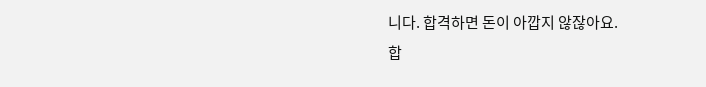니다. 합격하면 돈이 아깝지 않잖아요.
합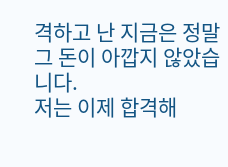격하고 난 지금은 정말 그 돈이 아깝지 않았습니다.
저는 이제 합격해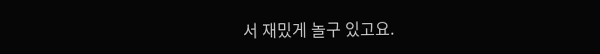서 재밌게 놀구 있고요.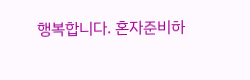행복합니다. 혼자준비하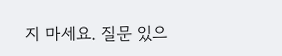지 마세요. 질문 있으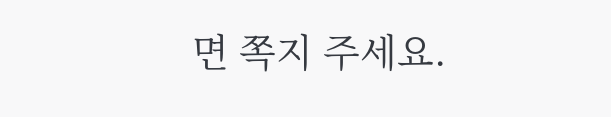면 쪽지 주세요.